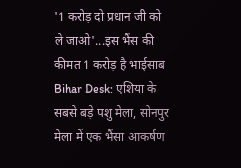'1 करोड़ दो प्रधान जी को ले जाओ'...इस भैंस की कीमत 1 करोड़ है भाईसाब
Bihar Desk: एशिया के सबसे बड़े पशु मेला, सोनपुर मेला में एक भैंसा आकर्षण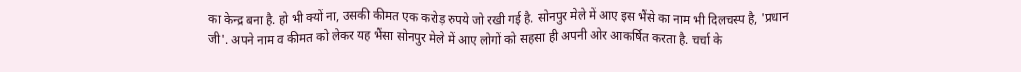का केन्द्र बना है. हो भी क्यों ना, उसकी कीमत एक करोड़ रुपये जो रखी गई है. सोनपुर मेले में आए इस भैंसे का नाम भी दिलचस्प है, 'प्रधान जी'. अपने नाम व कीमत को लेकर यह भैंसा सोनपुर मेले में आए लोगों को सहसा ही अपनी ओर आकर्षित करता है. चर्चा के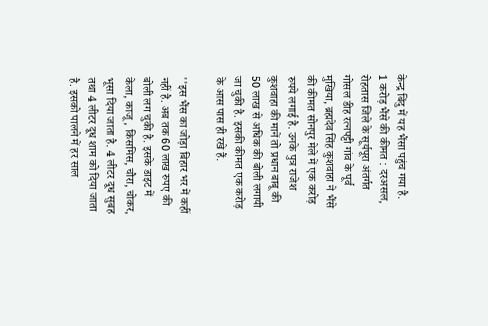केन्द्र बिंदु में यह भैंसा पहुंच गया है.
1 करोड़ भैंसे की कीमत : दरअसल, रोहतास जिले के सूर्यपूरा अंतर्गत गोसल डीह रत्नपट्टी गांव के पूर्व मुखिया, ब्रह्मदेव सिंह कुशवाहा ने भैंसे की कीमत सोनपुर मेले में एक करोड़ रुपये लगाई है. उनके पुत्र राजेश कुशवाहा की मानें तो प्रधान बाबू की 50 लाख से अधिक की बोली लगायी जा चुकी है. इसकी कीमत एक करोड़ के आस पास ही रखे हैं.

''इस भैंस का जोड़ा बिहार भर में कहीं नहीं है. अब तक 60 लाख रुपए की बोली लग चुकी है. इसके डाइट में केला, काजू, किसमिस, चौरा, चोकर, भूसा दिया जाता है. 4 लीटर दूध सुबह तथा 4 लीटर दूध शाम को दिया जाता है. इसको पालने में हर साल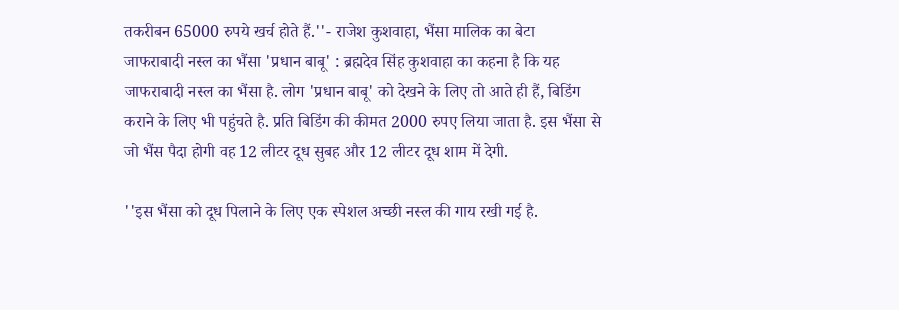तकरीबन 65000 रुपये खर्च होते हैं.''- राजेश कुशवाहा, भैंसा मालिक का बेटा
जाफराबादी नस्ल का भैंसा 'प्रधान बाबू' : ब्रह्मदेव सिंह कुशवाहा का कहना है कि यह जाफराबादी नस्ल का भैंसा है. लोग 'प्रधान बाबू' को देखने के लिए तो आते ही हैं, बिडिंग कराने के लिए भी पहुंचते है. प्रति बिडिंग की कीमत 2000 रुपए लिया जाता है. इस भैंसा से जो भैंस पैदा होगी वह 12 लीटर दूध सुबह और 12 लीटर दूध शाम में देगी.

''इस भैंसा को दूध पिलाने के लिए एक स्पेशल अच्छी नस्ल की गाय रखी गई है.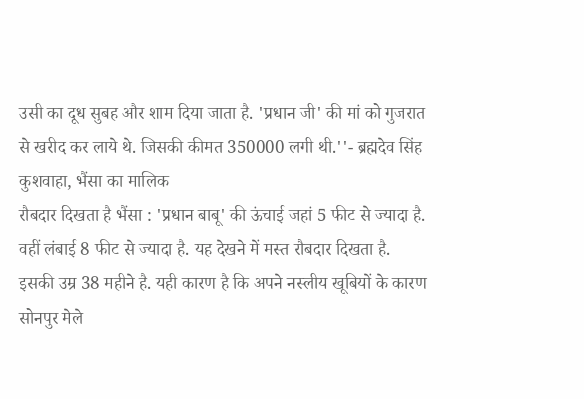उसी का दूध सुबह और शाम दिया जाता है. 'प्रधान जी' की मां को गुजरात से खरीद कर लाये थे. जिसकी कीमत 350000 लगी थी.''- ब्रह्मदेव सिंह कुशवाहा, भैंसा का मालिक
रौबदार दिखता है भैंसा : 'प्रधान बाबू' की ऊंचाई जहां 5 फीट से ज्यादा है. वहीं लंबाई 8 फीट से ज्यादा है. यह देखने में मस्त रौबदार दिखता है. इसकी उम्र 38 महीने है. यही कारण है कि अपने नस्लीय खूबियों के कारण सोनपुर मेले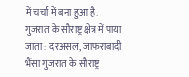में चर्चा में बना हुआ है.
गुजरात के सौराष्ट्र क्षेत्र में पाया जाता : दरअसल, जाफराबादी भैंसा गुजरात के सौराष्ट्र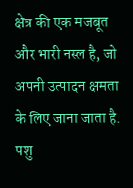क्षेत्र की एक मजबूत और भारी नस्ल है, जो अपनी उत्पादन क्षमता के लिए जाना जाता है. पशु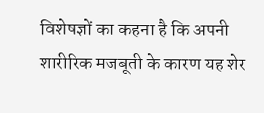विशेषज्ञों का कहना है कि अपनी शारीरिक मजबूती के कारण यह शेर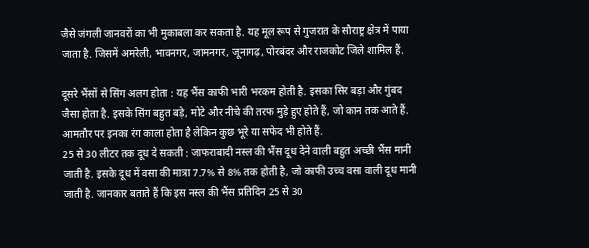जैसे जंगली जानवरों का भी मुकाबला कर सकता है. यह मूल रूप से गुजरात के सौराष्ट्र क्षेत्र में पाया जाता है. जिसमें अमरेली, भावनगर, जामनगर, जूनागढ़, पोरबंदर और राजकोट जिले शामिल हैं.

दूसरे भैंसों से सिंग अलग होता : यह भैंस काफी भारी भरकम होती है. इसका सिर बड़ा और गुंबद जैसा होता है. इसके सिंग बहुत बड़े, मोटे और नीचे की तरफ मुड़े हुए होते हैं, जो कान तक आते हैं. आमतौर पर इनका रंग काला होता है लेकिन कुछ भूरे या सफेद भी होते हैं.
25 से 30 लीटर तक दूध दे सकती : जाफराबादी नस्ल की भैंस दूध देने वाली बहुत अच्छी भैंस मानी जाती है. इसके दूध में वसा की मात्रा 7.7% से 8% तक होती है, जो काफी उच्च वसा वाली दूध मानी जाती है. जानकार बताते हैं कि इस नस्ल की भैंस प्रतिदिन 25 से 30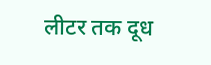लीटर तक दूध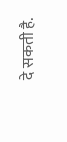दे सकती है.